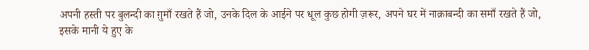अपनी हस्ती पर बुलन्दी का ग़ुमाँ रखते हैं जो, उनके दिल के आईने पर धूल कुछ होगी ज़रूर, अपने घर में नाक़ाबन्दी का समाँ रखते हैं जो, इसके मानी ये हुए के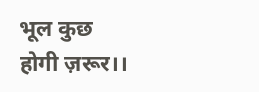भूल कुछ होगी ज़रूर।।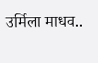उर्मिला माधव..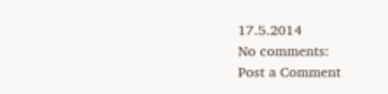17.5.2014
No comments:
Post a Comment